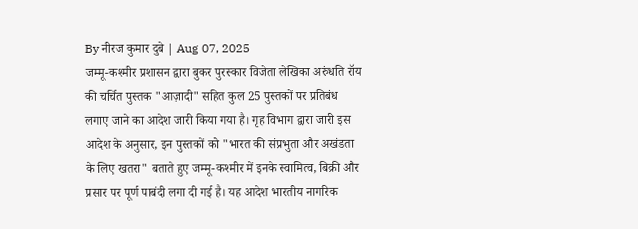By नीरज कुमार दुबे | Aug 07, 2025
जम्मू-कश्मीर प्रशासन द्वारा बुकर पुरस्कार विजेता लेखिका अरुंधति रॉय की चर्चित पुस्तक "आज़ादी" सहित कुल 25 पुस्तकों पर प्रतिबंध लगाए जाने का आदेश जारी किया गया है। गृह विभाग द्वारा जारी इस आदेश के अनुसार, इन पुस्तकों को "भारत की संप्रभुता और अखंडता के लिए खतरा" बताते हुए जम्मू-कश्मीर में इनके स्वामित्व, बिक्री और प्रसार पर पूर्ण पाबंदी लगा दी गई है। यह आदेश भारतीय नागरिक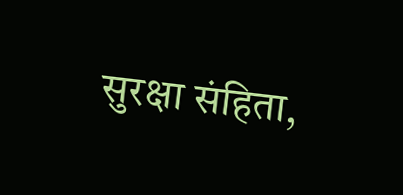सुरक्षा संहिता,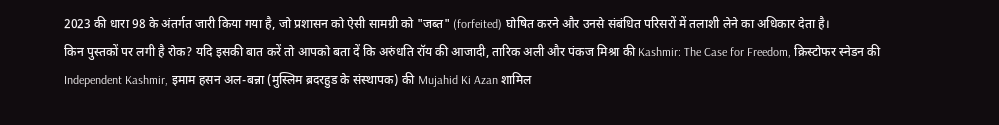2023 की धारा 98 के अंतर्गत जारी किया गया है, जो प्रशासन को ऐसी सामग्री को "जब्त" (forfeited) घोषित करने और उनसे संबंधित परिसरों में तलाशी लेने का अधिकार देता है।
किन पुस्तकों पर लगी है रोक? यदि इसकी बात करें तो आपको बता दें कि अरुंधति रॉय की आजादी, तारिक अली और पंकज मिश्रा की Kashmir: The Case for Freedom, क्रिस्टोफर स्नेडन की Independent Kashmir, इमाम हसन अल-बन्ना (मुस्लिम ब्रदरहुड के संस्थापक) की Mujahid Ki Azan शामिल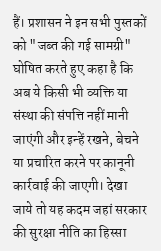हैं। प्रशासन ने इन सभी पुस्तकों को "जब्त की गई सामग्री" घोषित करते हुए कहा है कि अब ये किसी भी व्यक्ति या संस्था की संपत्ति नहीं मानी जाएंगी और इन्हें रखने, बेचने या प्रचारित करने पर कानूनी कार्रवाई की जाएगी। देखा जाये तो यह कदम जहां सरकार की सुरक्षा नीति का हिस्सा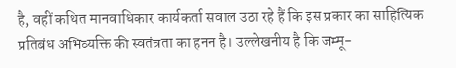है, वहीं कथित मानवाधिकार कार्यकर्ता सवाल उठा रहे हैं कि इस प्रकार का साहित्यिक प्रतिबंध अभिव्यक्ति की स्वतंत्रता का हनन है। उल्लेखनीय है कि जम्मू-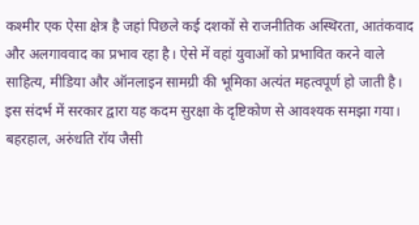कश्मीर एक ऐसा क्षेत्र है जहां पिछले कई दशकों से राजनीतिक अस्थिरता, आतंकवाद और अलगाववाद का प्रभाव रहा है। ऐसे में वहां युवाओं को प्रभावित करने वाले साहित्य, मीडिया और ऑनलाइन सामग्री की भूमिका अत्यंत महत्वपूर्ण हो जाती है। इस संदर्भ में सरकार द्वारा यह कदम सुरक्षा के दृष्टिकोण से आवश्यक समझा गया।
बहरहाल, अरुंधति रॉय जैसी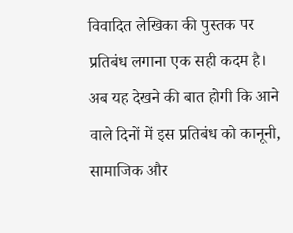विवादित लेखिका की पुस्तक पर प्रतिबंध लगाना एक सही कदम है। अब यह देखने की बात होगी कि आने वाले दिनों में इस प्रतिबंध को कानूनी, सामाजिक और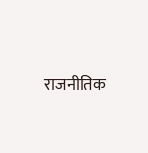राजनीतिक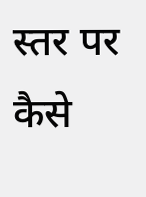स्तर पर कैसे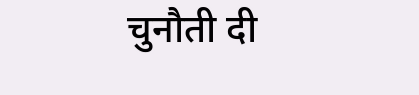चुनौती दी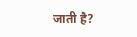जाती है?